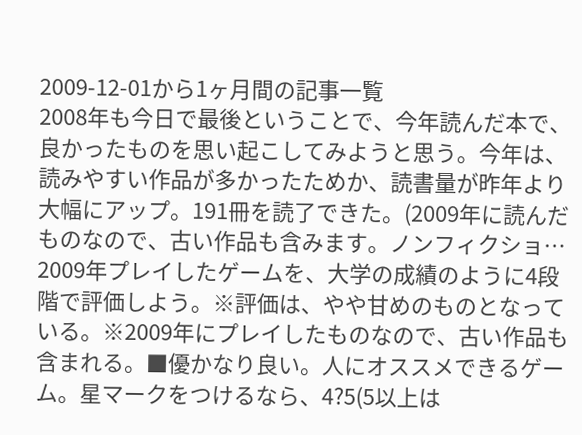2009-12-01から1ヶ月間の記事一覧
2008年も今日で最後ということで、今年読んだ本で、良かったものを思い起こしてみようと思う。今年は、読みやすい作品が多かったためか、読書量が昨年より大幅にアップ。191冊を読了できた。(2009年に読んだものなので、古い作品も含みます。ノンフィクショ…
2009年プレイしたゲームを、大学の成績のように4段階で評価しよう。※評価は、やや甘めのものとなっている。※2009年にプレイしたものなので、古い作品も含まれる。■優かなり良い。人にオススメできるゲーム。星マークをつけるなら、4?5(5以上は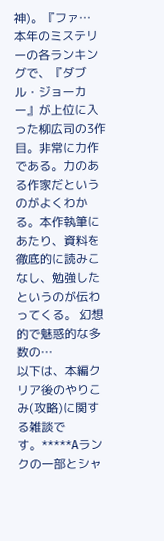神)。『ファ…
本年のミステリーの各ランキングで、『ダブル・ジョーカー』が上位に入った柳広司の3作目。非常に力作である。力のある作家だというのがよくわかる。本作執筆にあたり、資料を徹底的に読みこなし、勉強したというのが伝わってくる。 幻想的で魅惑的な多数の…
以下は、本編クリア後のやりこみ(攻略)に関する雑談です。*****Aランクの一部とシャ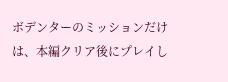ボデンターのミッションだけは、本編クリア後にプレイし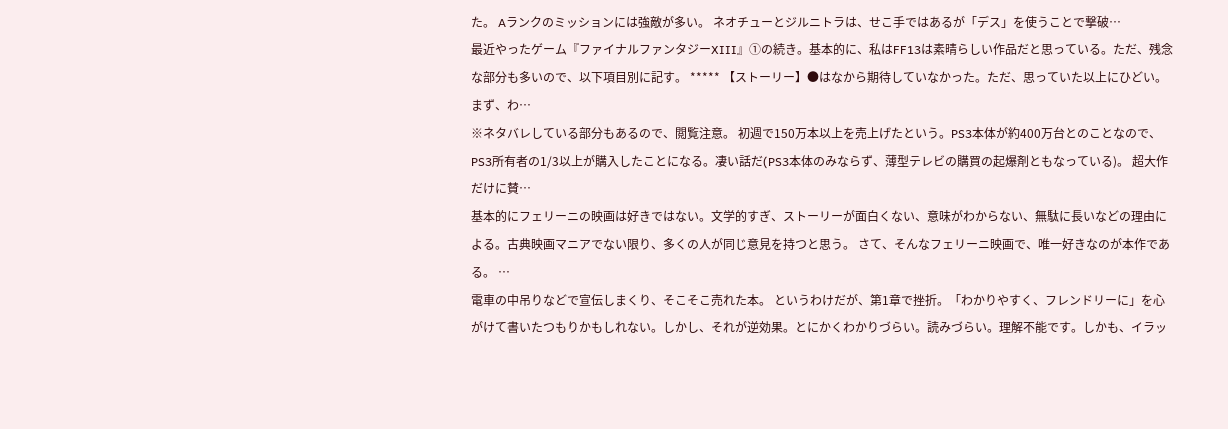た。 Aランクのミッションには強敵が多い。 ネオチューとジルニトラは、せこ手ではあるが「デス」を使うことで撃破…
最近やったゲーム『ファイナルファンタジーXIII』①の続き。基本的に、私はFF13は素晴らしい作品だと思っている。ただ、残念な部分も多いので、以下項目別に記す。 ***** 【ストーリー】●はなから期待していなかった。ただ、思っていた以上にひどい。まず、わ…
※ネタバレしている部分もあるので、閲覧注意。 初週で150万本以上を売上げたという。PS3本体が約400万台とのことなので、PS3所有者の1/3以上が購入したことになる。凄い話だ(PS3本体のみならず、薄型テレビの購買の起爆剤ともなっている)。 超大作だけに賛…
基本的にフェリーニの映画は好きではない。文学的すぎ、ストーリーが面白くない、意味がわからない、無駄に長いなどの理由による。古典映画マニアでない限り、多くの人が同じ意見を持つと思う。 さて、そんなフェリーニ映画で、唯一好きなのが本作である。 …
電車の中吊りなどで宣伝しまくり、そこそこ売れた本。 というわけだが、第1章で挫折。「わかりやすく、フレンドリーに」を心がけて書いたつもりかもしれない。しかし、それが逆効果。とにかくわかりづらい。読みづらい。理解不能です。しかも、イラッ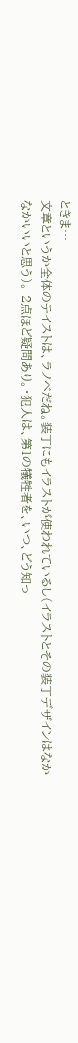ときま…
文章というか全体のテイストは、ラノベだね。装丁にもイラストが使われているし(イラストとその装丁デザインはなかなかいいと思う)。 2点ほど疑問あり。・犯人は、第1の犠牲者を、いつ、どう知っ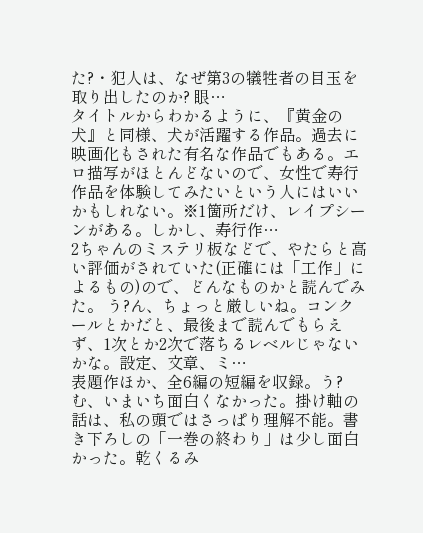た?・犯人は、なぜ第3の犠牲者の目玉を取り出したのか? 眼…
タイトルからわかるように、『黄金の犬』と同様、犬が活躍する作品。過去に映画化もされた有名な作品でもある。エロ描写がほとんどないので、女性で寿行作品を体験してみたいという人にはいいかもしれない。※1箇所だけ、レイプシーンがある。しかし、寿行作…
2ちゃんのミステリ板などで、やたらと高い評価がされていた(正確には「工作」によるもの)ので、どんなものかと読んでみた。 う?ん、ちょっと厳しいね。コンクールとかだと、最後まで読んでもらえず、1次とか2次で落ちるレベルじゃないかな。設定、文章、ミ…
表題作ほか、全6編の短編を収録。う?む、いまいち面白くなかった。掛け軸の話は、私の頭ではさっぱり理解不能。書き下ろしの「一巻の終わり」は少し面白かった。乾くるみ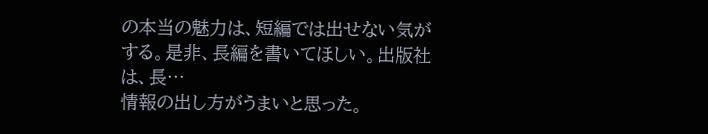の本当の魅力は、短編では出せない気がする。是非、長編を書いてほしい。出版社は、長…
情報の出し方がうまいと思った。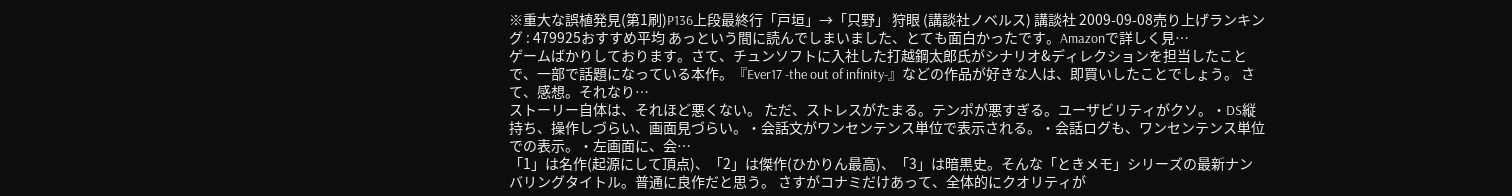※重大な誤植発見(第1刷)P136上段最終行「戸垣」→「只野」 狩眼 (講談社ノベルス) 講談社 2009-09-08売り上げランキング : 479925おすすめ平均 あっという間に読んでしまいました、とても面白かったです。Amazonで詳しく見…
ゲームばかりしております。さて、チュンソフトに入社した打越鋼太郎氏がシナリオ&ディレクションを担当したことで、一部で話題になっている本作。『Ever17 -the out of infinity-』などの作品が好きな人は、即買いしたことでしょう。 さて、感想。それなり…
ストーリー自体は、それほど悪くない。 ただ、ストレスがたまる。テンポが悪すぎる。ユーザビリティがクソ。・DS縦持ち、操作しづらい、画面見づらい。・会話文がワンセンテンス単位で表示される。・会話ログも、ワンセンテンス単位での表示。・左画面に、会…
「1」は名作(起源にして頂点)、「2」は傑作(ひかりん最高)、「3」は暗黒史。そんな「ときメモ」シリーズの最新ナンバリングタイトル。普通に良作だと思う。 さすがコナミだけあって、全体的にクオリティが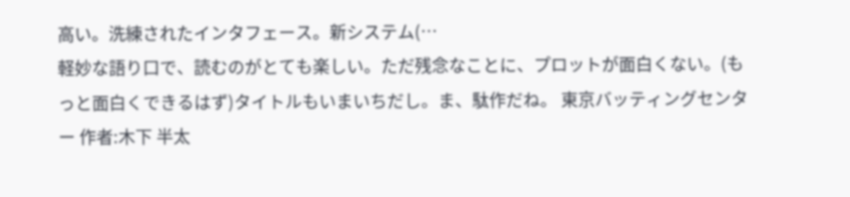高い。洗練されたインタフェース。新システム(…
軽妙な語り口で、読むのがとても楽しい。ただ残念なことに、プロットが面白くない。(もっと面白くできるはず)タイトルもいまいちだし。ま、駄作だね。 東京バッティングセンター 作者:木下 半太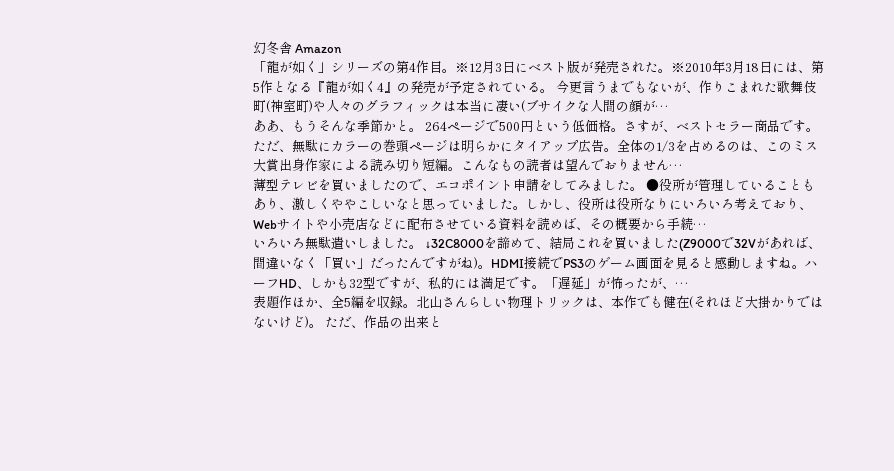幻冬舎 Amazon
「龍が如く」シリーズの第4作目。※12月3日にベスト版が発売された。※2010年3月18日には、第5作となる『龍が如く4』の発売が予定されている。 今更言うまでもないが、作りこまれた歌舞伎町(神室町)や人々のグラフィックは本当に凄い(ブサイクな人間の顔が…
ああ、もうそんな季節かと。 264ページで500円という低価格。さすが、ベストセラー商品です。ただ、無駄にカラーの巻頭ページは明らかにタイアップ広告。全体の1/3を占めるのは、このミス大賞出身作家による読み切り短編。こんなもの読者は望んでおりません…
薄型テレビを買いましたので、エコポイント申請をしてみました。 ●役所が管理していることもあり、激しくややこしいなと思っていました。しかし、役所は役所なりにいろいろ考えており、Webサイトや小売店などに配布させている資料を読めば、その概要から手続…
いろいろ無駄遣いしました。 ↓32C8000を諦めて、結局これを買いました(Z9000で32Vがあれば、間違いなく「買い」だったんですがね)。HDMI接続でPS3のゲーム画面を見ると感動しますね。ハーフHD、しかも32型ですが、私的には満足です。「遅延」が怖ったが、…
表題作ほか、全5編を収録。北山さんらしい物理トリックは、本作でも健在(それほど大掛かりではないけど)。 ただ、作品の出来と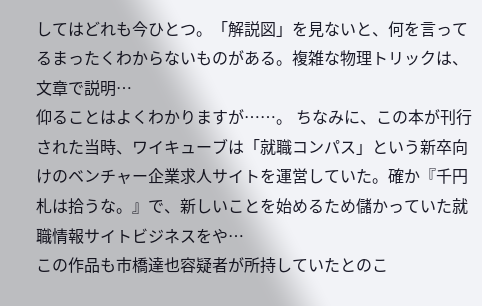してはどれも今ひとつ。「解説図」を見ないと、何を言ってるまったくわからないものがある。複雑な物理トリックは、文章で説明…
仰ることはよくわかりますが……。 ちなみに、この本が刊行された当時、ワイキューブは「就職コンパス」という新卒向けのベンチャー企業求人サイトを運営していた。確か『千円札は拾うな。』で、新しいことを始めるため儲かっていた就職情報サイトビジネスをや…
この作品も市橋達也容疑者が所持していたとのこ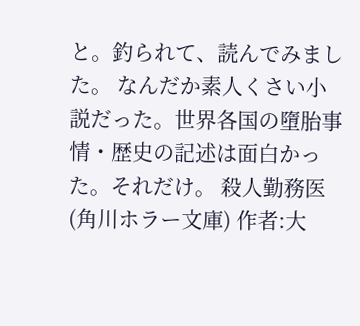と。釣られて、読んでみました。 なんだか素人くさい小説だった。世界各国の墮胎事情・歴史の記述は面白かった。それだけ。 殺人勤務医 (角川ホラー文庫) 作者:大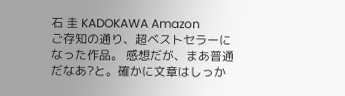石 圭 KADOKAWA Amazon
ご存知の通り、超ベストセラーになった作品。 感想だが、まあ普通だなあ?と。確かに文章はしっか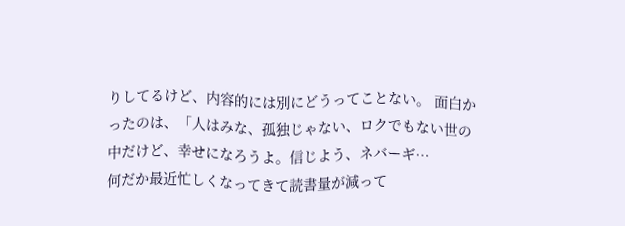りしてるけど、内容的には別にどうってことない。 面白かったのは、「人はみな、孤独じゃない、ロクでもない世の中だけど、幸せになろうよ。信じよう、ネバーギ…
何だか最近忙しくなってきて読書量が減って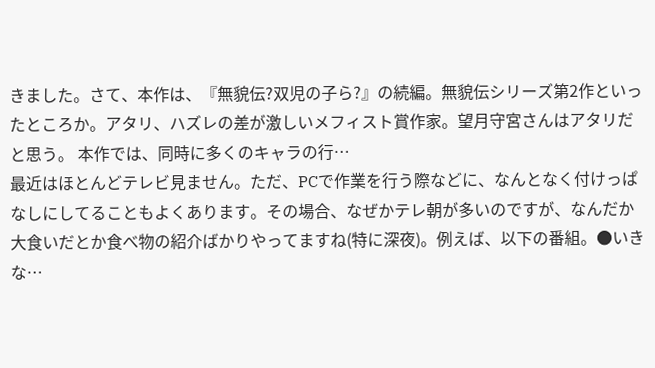きました。さて、本作は、『無貌伝?双児の子ら?』の続編。無貌伝シリーズ第2作といったところか。アタリ、ハズレの差が激しいメフィスト賞作家。望月守宮さんはアタリだと思う。 本作では、同時に多くのキャラの行…
最近はほとんどテレビ見ません。ただ、PCで作業を行う際などに、なんとなく付けっぱなしにしてることもよくあります。その場合、なぜかテレ朝が多いのですが、なんだか大食いだとか食べ物の紹介ばかりやってますね(特に深夜)。例えば、以下の番組。●いきな…